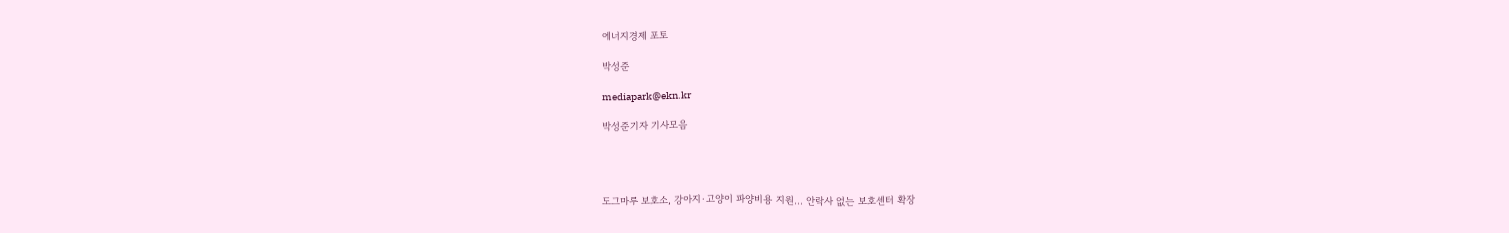에너지경제 포토

박성준

mediapark@ekn.kr

박성준기자 기사모음




도그마루 보호소, 강아지·고양이 파양비용 지원… 안락사 없는 보호센터 확장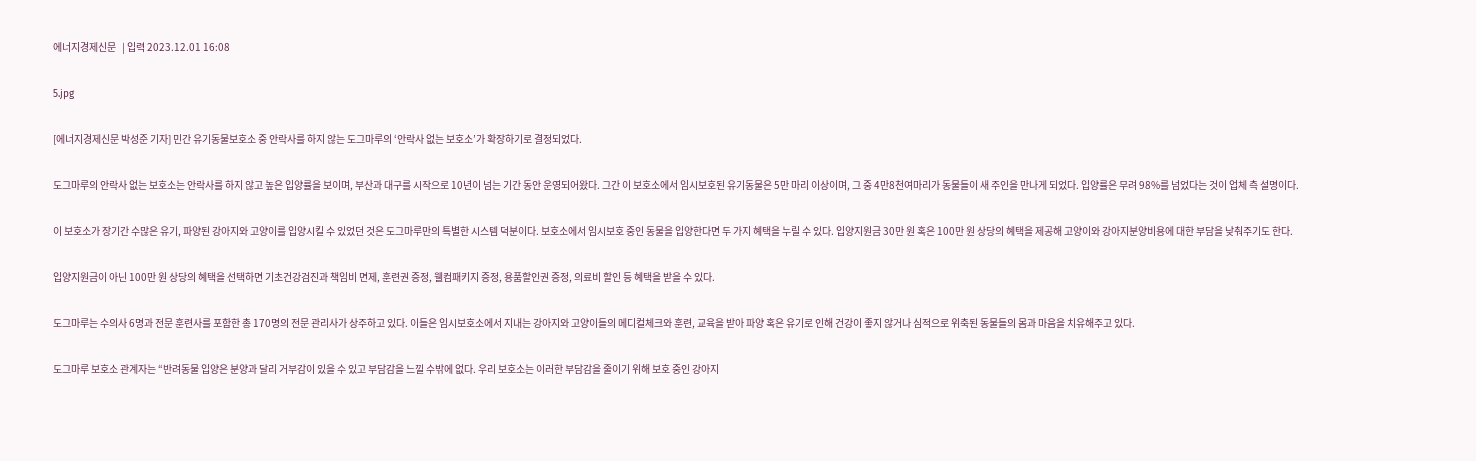에너지경제신문   | 입력 2023.12.01 16:08

5.jpg

[에너지경제신문 박성준 기자] 민간 유기동물보호소 중 안락사를 하지 않는 도그마루의 ‘안락사 없는 보호소’가 확장하기로 결정되었다.

도그마루의 안락사 없는 보호소는 안락사를 하지 않고 높은 입양률을 보이며, 부산과 대구를 시작으로 10년이 넘는 기간 동안 운영되어왔다. 그간 이 보호소에서 임시보호된 유기동물은 5만 마리 이상이며, 그 중 4만8천여마리가 동물들이 새 주인을 만나게 되었다. 입양률은 무려 98%를 넘었다는 것이 업체 측 설명이다.

이 보호소가 장기간 수많은 유기, 파양된 강아지와 고양이를 입양시킬 수 있었던 것은 도그마루만의 특별한 시스템 덕분이다. 보호소에서 임시보호 중인 동물을 입양한다면 두 가지 혜택을 누릴 수 있다. 입양지원금 30만 원 혹은 100만 원 상당의 혜택을 제공해 고양이와 강아지분양비용에 대한 부담을 낮춰주기도 한다.

입양지원금이 아닌 100만 원 상당의 혜택을 선택하면 기초건강검진과 책임비 면제, 훈련권 증정, 웰컴패키지 증정, 용품할인권 증정, 의료비 할인 등 혜택을 받을 수 있다.

도그마루는 수의사 6명과 전문 훈련사를 포함한 총 170명의 전문 관리사가 상주하고 있다. 이들은 임시보호소에서 지내는 강아지와 고양이들의 메디컬체크와 훈련, 교육을 받아 파양 혹은 유기로 인해 건강이 좋지 않거나 심적으로 위축된 동물들의 몸과 마음을 치유해주고 있다.

도그마루 보호소 관계자는 “반려동물 입양은 분양과 달리 거부감이 있을 수 있고 부담감을 느낄 수밖에 없다. 우리 보호소는 이러한 부담감을 줄이기 위해 보호 중인 강아지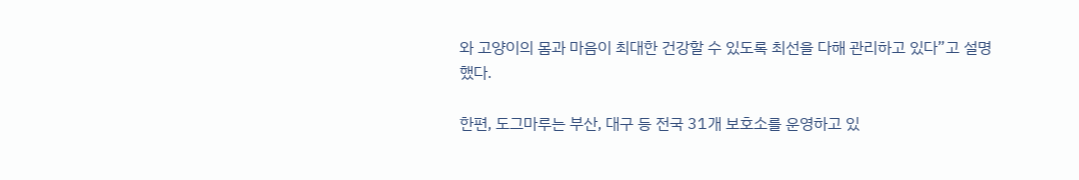와 고양이의 몸과 마음이 최대한 건강할 수 있도록 최선을 다해 관리하고 있다”고 설명했다.

한편, 도그마루는 부산, 대구 등 전국 31개 보호소를 운영하고 있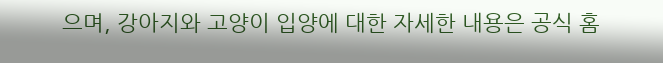으며, 강아지와 고양이 입양에 대한 자세한 내용은 공식 홈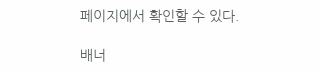페이지에서 확인할 수 있다.

배너